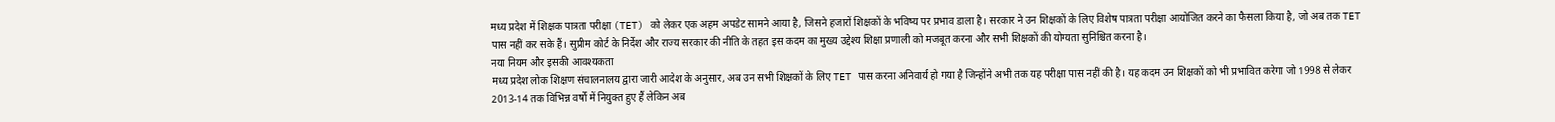मध्य प्रदेश में शिक्षक पात्रता परीक्षा (TET) को लेकर एक अहम अपडेट सामने आया है, जिसने हजारों शिक्षकों के भविष्य पर प्रभाव डाला है। सरकार ने उन शिक्षकों के लिए विशेष पात्रता परीक्षा आयोजित करने का फैसला किया है, जो अब तक TET पास नहीं कर सके हैं। सुप्रीम कोर्ट के निर्देश और राज्य सरकार की नीति के तहत इस कदम का मुख्य उद्देश्य शिक्षा प्रणाली को मजबूत करना और सभी शिक्षकों की योग्यता सुनिश्चित करना है।
नया नियम और इसकी आवश्यकता
मध्य प्रदेश लोक शिक्षण संचालनालय द्वारा जारी आदेश के अनुसार, अब उन सभी शिक्षकों के लिए TET पास करना अनिवार्य हो गया है जिन्होंने अभी तक यह परीक्षा पास नहीं की है। यह कदम उन शिक्षकों को भी प्रभावित करेगा जो 1998 से लेकर 2013-14 तक विभिन्न वर्षों में नियुक्त हुए हैं लेकिन अब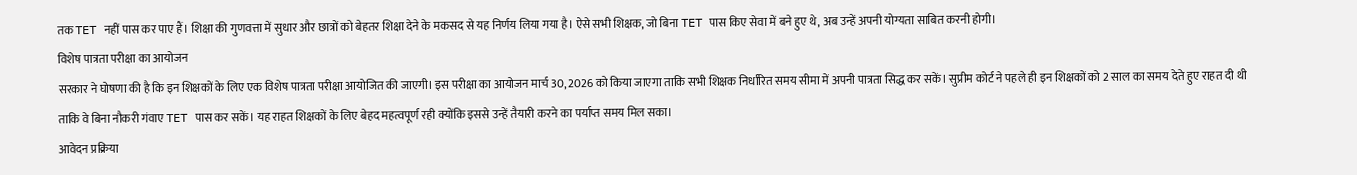तक TET नहीं पास कर पाए हैं। शिक्षा की गुणवत्ता में सुधार और छात्रों को बेहतर शिक्षा देने के मकसद से यह निर्णय लिया गया है। ऐसे सभी शिक्षक, जो बिना TET पास किए सेवा में बने हुए थे, अब उन्हें अपनी योग्यता साबित करनी होगी।
विशेष पात्रता परीक्षा का आयोजन
सरकार ने घोषणा की है कि इन शिक्षकों के लिए एक विशेष पात्रता परीक्षा आयोजित की जाएगी। इस परीक्षा का आयोजन मार्च 30, 2026 को किया जाएगा ताकि सभी शिक्षक निर्धारित समय सीमा में अपनी पात्रता सिद्ध कर सकें। सुप्रीम कोर्ट ने पहले ही इन शिक्षकों को 2 साल का समय देते हुए राहत दी थी ताकि वे बिना नौकरी गंवाए TET पास कर सकें। यह राहत शिक्षकों के लिए बेहद महत्वपूर्ण रही क्योंकि इससे उन्हें तैयारी करने का पर्याप्त समय मिल सका।
आवेदन प्रक्रिया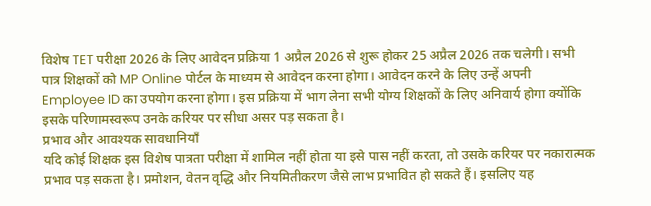विशेष TET परीक्षा 2026 के लिए आवेदन प्रक्रिया 1 अप्रैल 2026 से शुरू होकर 25 अप्रैल 2026 तक चलेगी। सभी पात्र शिक्षकों को MP Online पोर्टल के माध्यम से आवेदन करना होगा। आवेदन करने के लिए उन्हें अपनी Employee ID का उपयोग करना होगा। इस प्रक्रिया में भाग लेना सभी योग्य शिक्षकों के लिए अनिवार्य होगा क्योंकि इसके परिणामस्वरूप उनके करियर पर सीधा असर पड़ सकता है।
प्रभाव और आवश्यक सावधानियाँ
यदि कोई शिक्षक इस विशेष पात्रता परीक्षा में शामिल नहीं होता या इसे पास नहीं करता, तो उसके करियर पर नकारात्मक प्रभाव पड़ सकता है। प्रमोशन, वेतन वृद्धि और नियमितीकरण जैसे लाभ प्रभावित हो सकते हैं। इसलिए यह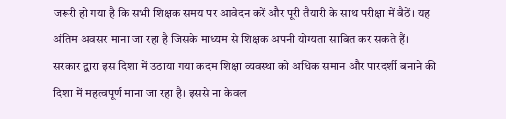जरूरी हो गया है कि सभी शिक्षक समय पर आवेदन करें और पूरी तैयारी के साथ परीक्षा में बैठें। यह अंतिम अवसर माना जा रहा है जिसके माध्यम से शिक्षक अपनी योग्यता साबित कर सकते हैं।
सरकार द्वारा इस दिशा में उठाया गया कदम शिक्षा व्यवस्था को अधिक समान और पारदर्शी बनाने की दिशा में महत्वपूर्ण माना जा रहा है। इससे ना केवल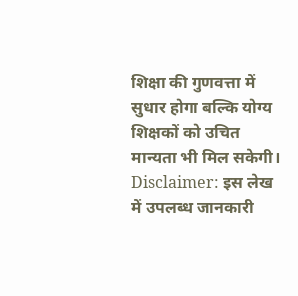शिक्षा की गुणवत्ता में सुधार होगा बल्कि योग्य शिक्षकों को उचित मान्यता भी मिल सकेगी।
Disclaimer: इस लेख में उपलब्ध जानकारी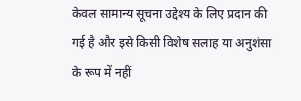केवल सामान्य सूचना उद्देश्य के लिए प्रदान की गई है और इसे किसी विशेष सलाह या अनुशंसा के रूप में नहीं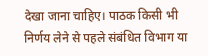देखा जाना चाहिए। पाठक किसी भी निर्णय लेने से पहले संबंधित विभाग या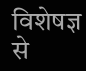विशेषज्ञ से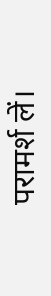परामर्श लें।